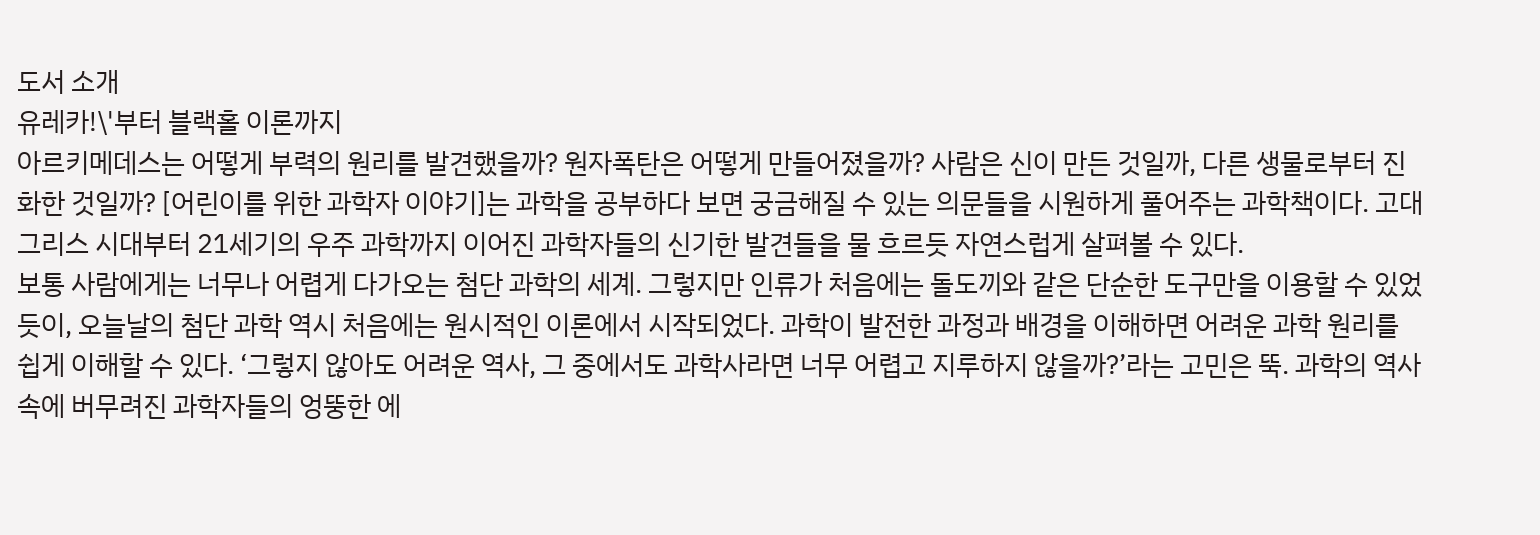도서 소개
유레카!\'부터 블랙홀 이론까지
아르키메데스는 어떻게 부력의 원리를 발견했을까? 원자폭탄은 어떻게 만들어졌을까? 사람은 신이 만든 것일까, 다른 생물로부터 진화한 것일까? [어린이를 위한 과학자 이야기]는 과학을 공부하다 보면 궁금해질 수 있는 의문들을 시원하게 풀어주는 과학책이다. 고대 그리스 시대부터 21세기의 우주 과학까지 이어진 과학자들의 신기한 발견들을 물 흐르듯 자연스럽게 살펴볼 수 있다.
보통 사람에게는 너무나 어렵게 다가오는 첨단 과학의 세계. 그렇지만 인류가 처음에는 돌도끼와 같은 단순한 도구만을 이용할 수 있었듯이, 오늘날의 첨단 과학 역시 처음에는 원시적인 이론에서 시작되었다. 과학이 발전한 과정과 배경을 이해하면 어려운 과학 원리를 쉽게 이해할 수 있다. ‘그렇지 않아도 어려운 역사, 그 중에서도 과학사라면 너무 어렵고 지루하지 않을까?’라는 고민은 뚝. 과학의 역사 속에 버무려진 과학자들의 엉뚱한 에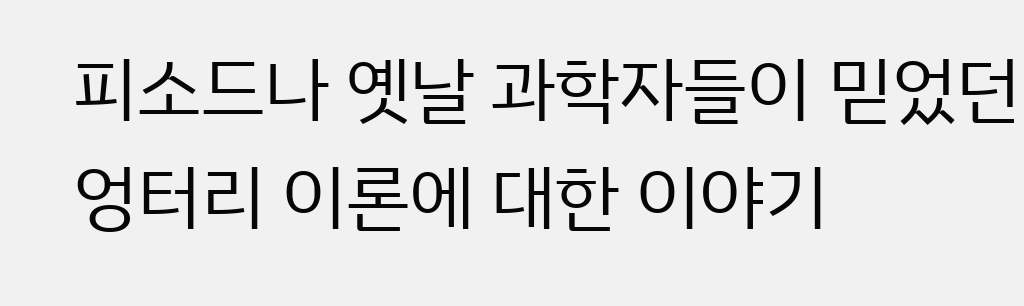피소드나 옛날 과학자들이 믿었던 엉터리 이론에 대한 이야기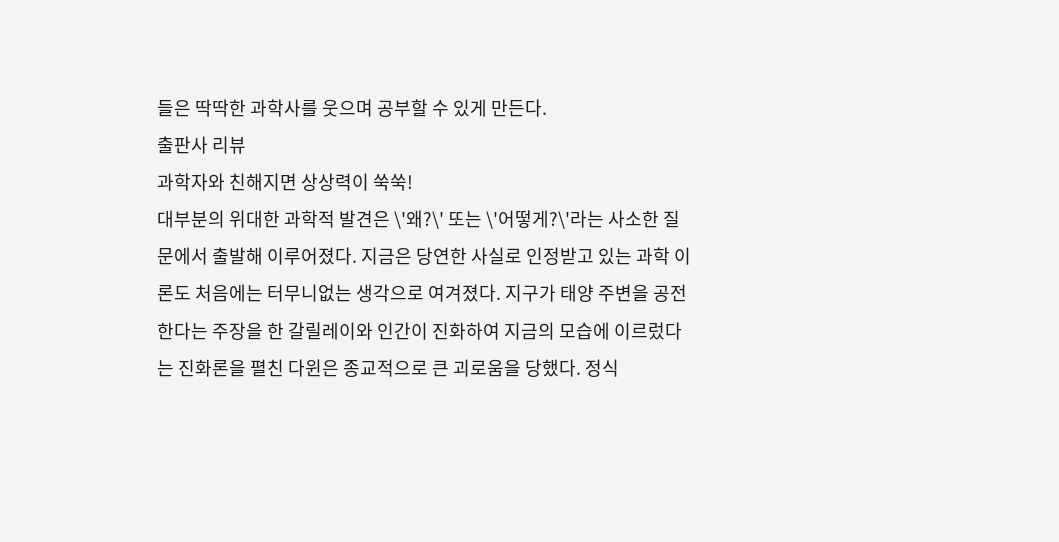들은 딱딱한 과학사를 웃으며 공부할 수 있게 만든다.
출판사 리뷰
과학자와 친해지면 상상력이 쑥쑥!
대부분의 위대한 과학적 발견은 \'왜?\' 또는 \'어떻게?\'라는 사소한 질문에서 출발해 이루어졌다. 지금은 당연한 사실로 인정받고 있는 과학 이론도 처음에는 터무니없는 생각으로 여겨졌다. 지구가 태양 주변을 공전한다는 주장을 한 갈릴레이와 인간이 진화하여 지금의 모습에 이르렀다는 진화론을 펼친 다윈은 종교적으로 큰 괴로움을 당했다. 정식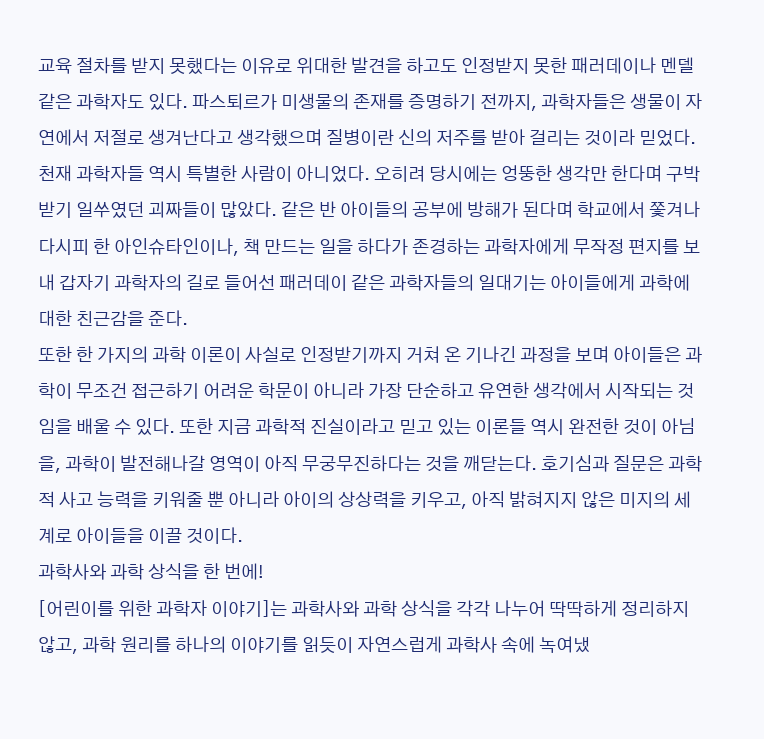교육 절차를 받지 못했다는 이유로 위대한 발견을 하고도 인정받지 못한 패러데이나 멘델 같은 과학자도 있다. 파스퇴르가 미생물의 존재를 증명하기 전까지, 과학자들은 생물이 자연에서 저절로 생겨난다고 생각했으며 질병이란 신의 저주를 받아 걸리는 것이라 믿었다.
천재 과학자들 역시 특별한 사람이 아니었다. 오히려 당시에는 엉뚱한 생각만 한다며 구박받기 일쑤였던 괴짜들이 많았다. 같은 반 아이들의 공부에 방해가 된다며 학교에서 쫓겨나다시피 한 아인슈타인이나, 책 만드는 일을 하다가 존경하는 과학자에게 무작정 편지를 보내 갑자기 과학자의 길로 들어선 패러데이 같은 과학자들의 일대기는 아이들에게 과학에 대한 친근감을 준다.
또한 한 가지의 과학 이론이 사실로 인정받기까지 거쳐 온 기나긴 과정을 보며 아이들은 과학이 무조건 접근하기 어려운 학문이 아니라 가장 단순하고 유연한 생각에서 시작되는 것임을 배울 수 있다. 또한 지금 과학적 진실이라고 믿고 있는 이론들 역시 완전한 것이 아님을, 과학이 발전해나갈 영역이 아직 무궁무진하다는 것을 깨닫는다. 호기심과 질문은 과학적 사고 능력을 키워줄 뿐 아니라 아이의 상상력을 키우고, 아직 밝혀지지 않은 미지의 세계로 아이들을 이끌 것이다.
과학사와 과학 상식을 한 번에!
[어린이를 위한 과학자 이야기]는 과학사와 과학 상식을 각각 나누어 딱딱하게 정리하지 않고, 과학 원리를 하나의 이야기를 읽듯이 자연스럽게 과학사 속에 녹여냈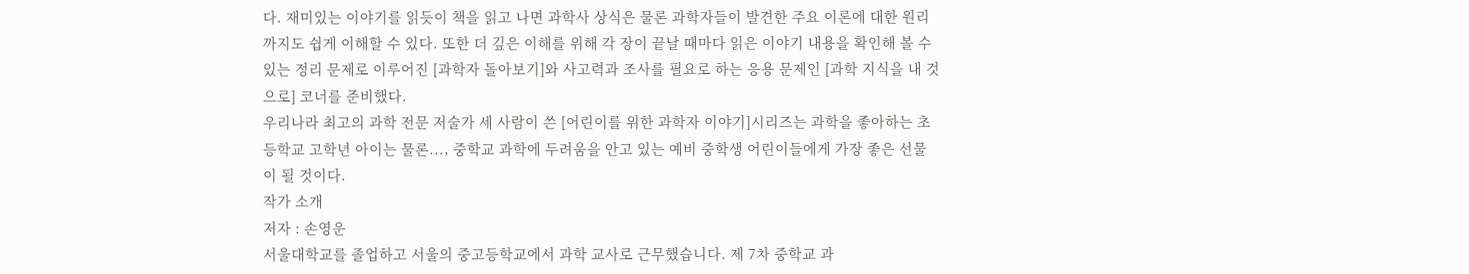다. 재미있는 이야기를 읽듯이 책을 읽고 나면 과학사 상식은 물론 과학자들이 발견한 주요 이론에 대한 원리까지도 쉽게 이해할 수 있다. 또한 더 깊은 이해를 위해 각 장이 끝날 때마다 읽은 이야기 내용을 확인해 볼 수 있는 정리 문제로 이루어진 [과학자 돌아보기]와 사고력과 조사를 필요로 하는 응용 문제인 [과학 지식을 내 것으로] 코너를 준비했다.
우리나라 최고의 과학 전문 저술가 세 사람이 쓴 [어린이를 위한 과학자 이야기]시리즈는 과학을 좋아하는 초등학교 고학년 아이는 물론..., 중학교 과학에 두려움을 안고 있는 예비 중학생 어린이들에게 가장 좋은 선물이 될 것이다.
작가 소개
저자 : 손영운
서울대학교를 졸업하고 서울의 중고등학교에서 과학 교사로 근무했습니다. 제 7차 중학교 과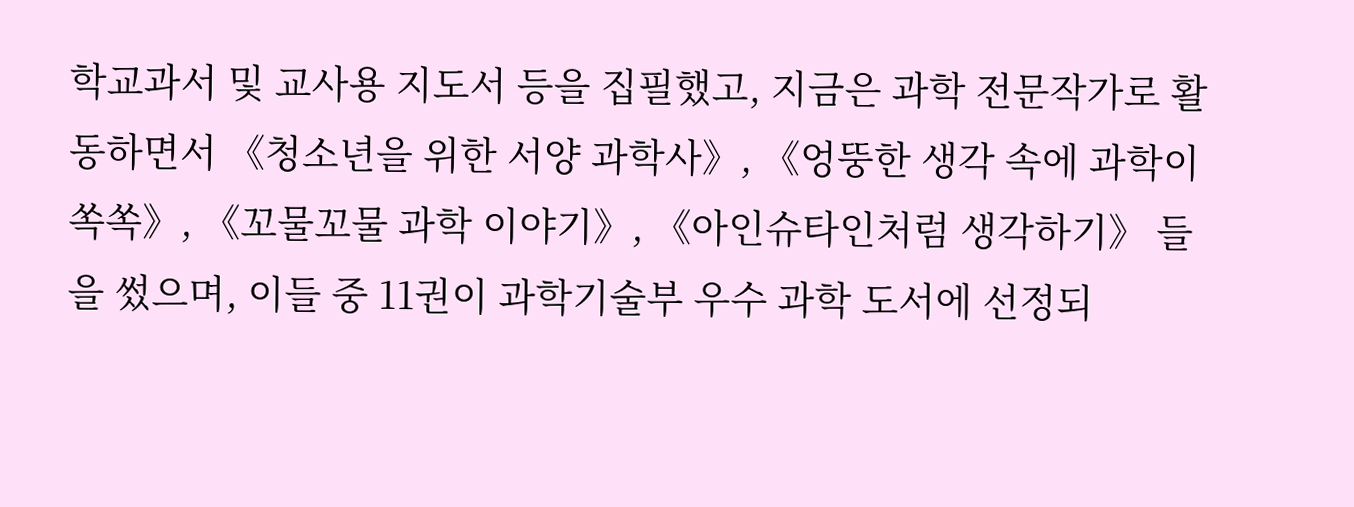학교과서 및 교사용 지도서 등을 집필했고, 지금은 과학 전문작가로 활동하면서 《청소년을 위한 서양 과학사》, 《엉뚱한 생각 속에 과학이 쏙쏙》, 《꼬물꼬물 과학 이야기》, 《아인슈타인처럼 생각하기》 들을 썼으며, 이들 중 11권이 과학기술부 우수 과학 도서에 선정되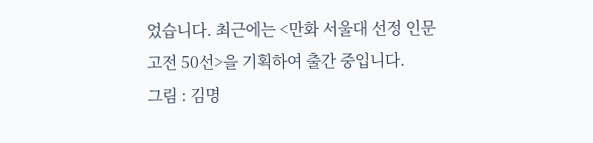었습니다. 최근에는 <만화 서울대 선정 인문 고전 50선>을 기획하여 출간 중입니다.
그림 : 김명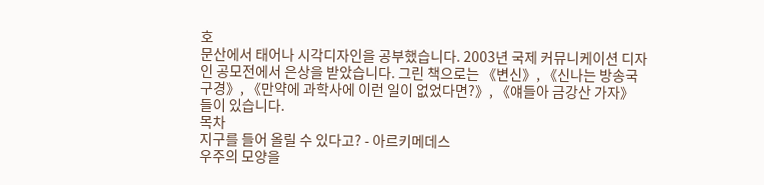호
문산에서 태어나 시각디자인을 공부했습니다. 2003년 국제 커뮤니케이션 디자인 공모전에서 은상을 받았습니다. 그린 책으로는 《변신》, 《신나는 방송국 구경》, 《만약에 과학사에 이런 일이 없었다면?》, 《얘들아 금강산 가자》 들이 있습니다.
목차
지구를 들어 올릴 수 있다고? - 아르키메데스
우주의 모양을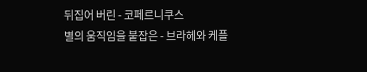뒤집어 버린 - 코페르니쿠스
별의 움직임을 붙잡은 - 브라헤와 케플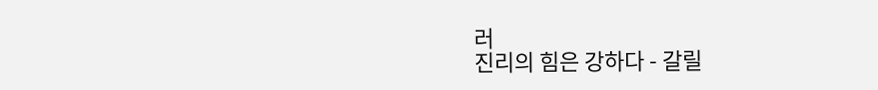러
진리의 힘은 강하다 - 갈릴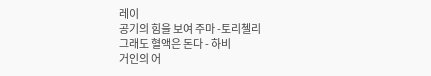레이
공기의 힘을 보여 주마 -토리첼리
그래도 혈액은 돈다 - 하비
거인의 어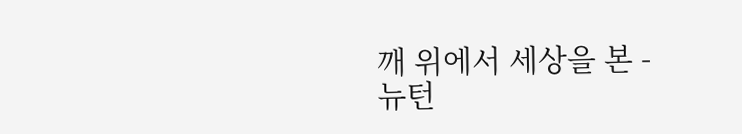깨 위에서 세상을 본 - 뉴턴